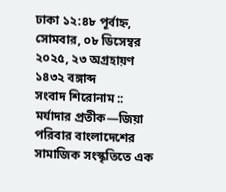ঢাকা ১২:৪৮ পূর্বাহ্ন, সোমবার, ০৮ ডিসেম্বর ২০২৫, ২৩ অগ্রহায়ণ ১৪৩২ বঙ্গাব্দ
সংবাদ শিরোনাম ::
মর্যাদার প্রতীক—জিয়া পরিবার বাংলাদেশের সামাজিক সংস্কৃতিতে এক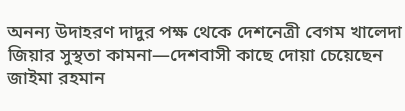অনন্য উদাহরণ দাদুর পক্ষ থেকে দেশনেত্রী বেগম খালেদা জিয়ার সুস্থতা কামনা—দেশবাসী কাছে দোয়া চেয়েছেন জাইমা রহমান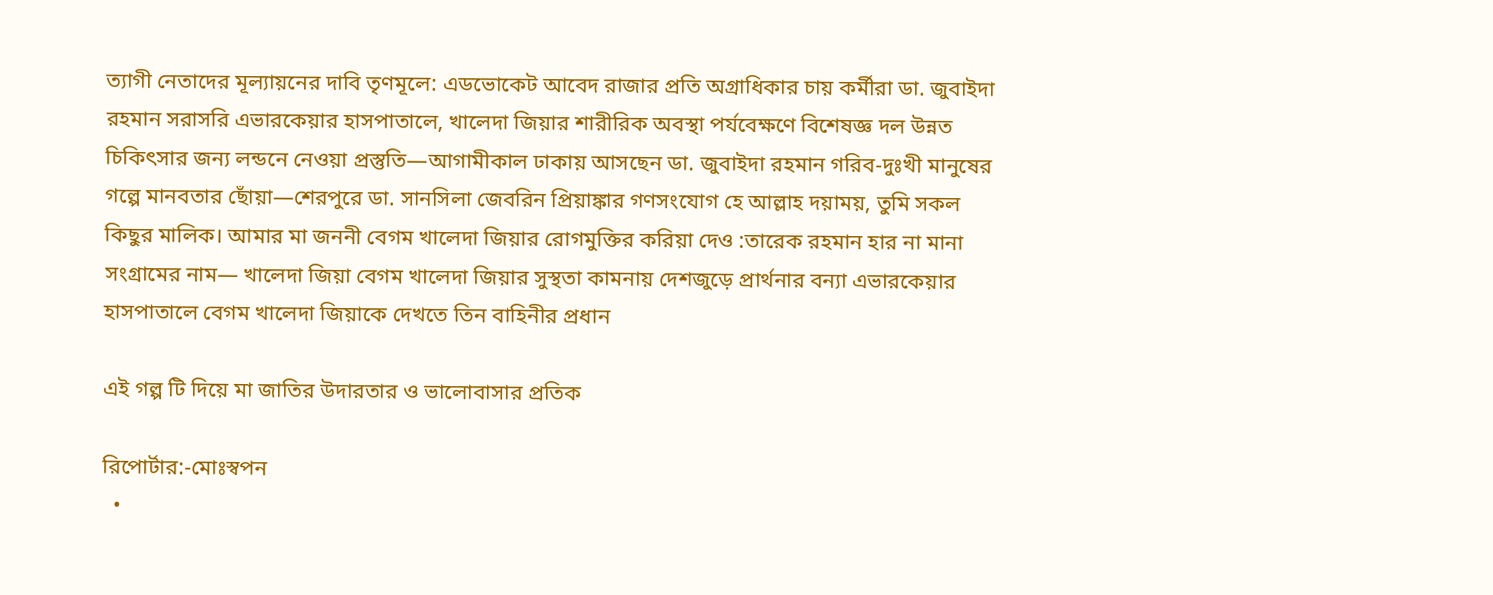ত্যাগী নেতাদের মূল্যায়নের দাবি তৃণমূলে: এডভোকেট আবেদ রাজার প্রতি অগ্রাধিকার চায় কর্মীরা ডা. জুবাইদা রহমান সরাসরি এভারকেয়ার হাসপাতালে, খালেদা জিয়ার শারীরিক অবস্থা পর্যবেক্ষণে বিশেষজ্ঞ দল উন্নত চিকিৎসার জন্য লন্ডনে নেওয়া প্রস্তুতি—আগামীকাল ঢাকায় আসছেন ডা. জুবাইদা রহমান গরিব-দুঃখী মানুষের গল্পে মানবতার ছোঁয়া—শেরপুরে ডা. সানসিলা জেবরিন প্রিয়াঙ্কার গণসংযোগ হে আল্লাহ দয়াময়, তুমি সকল কিছুর মালিক। আমার মা জননী বেগম খালেদা জিয়ার রোগমুক্তির করিয়া দেও :তারেক রহমান হার না মানা সংগ্রামের নাম— খালেদা জিয়া বেগম খালেদা জিয়ার সুস্থতা কামনায় দেশজুড়ে প্রার্থনার বন্যা এভারকেয়ার হাসপাতালে বেগম খালেদা জিয়াকে দেখতে তিন বাহিনীর প্রধান

এই গল্প টি দিয়ে মা জাতির উদারতার ও ভালোবাসার প্রতিক

রিপোর্টার:-মোঃস্বপন
  •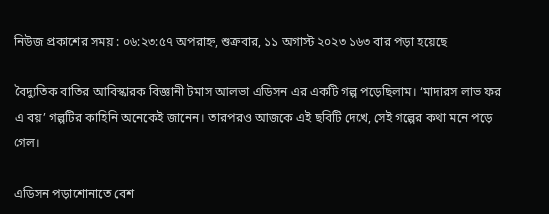নিউজ প্রকাশের সময় : ০৬:২৩:৫৭ অপরাহ্ন, শুক্রবার, ১১ অগাস্ট ২০২৩ ১৬৩ বার পড়া হয়েছে

বৈদ্যুতিক বাতির আবিস্কারক বিজ্ঞানী টমাস আলভা এডিসন এর একটি গল্প পড়েছিলাম। ‘মাদারস লাভ ফর এ বয়’ গল্পটির কাহিনি অনেকেই জানেন। তারপরও আজকে এই ছবিটি দেখে, সেই গল্পের কথা মনে পড়ে গেল।

এডিসন পড়াশোনাতে বেশ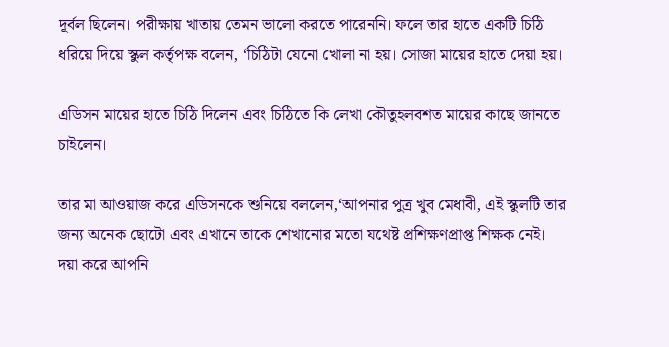দূর্বল ছিলেন। পরীক্ষায় খাতায় তেমন ভালো করতে পারেননি। ফলে তার হাতে একটি চিঠি ধরিয়ে দিয়ে স্কুল কর্তৃপক্ষ বলেন, ‘চিঠিটা যেনো খোলা না হয়। সোজা মায়ের হাতে দেয়া হয়।

এডিসন মায়ের হাতে চিঠি দিলেন এবং চিঠিতে কি লেখা কৌতুহলবশত মায়ের কাছে জানতে চাইলেন।

তার মা আওয়াজ করে এডিসনকে শুনিয়ে বললেন,‘আপনার পুত্র খুব মেধাবী, এই স্কুলটি তার জন্য অনেক ছোটো এবং এখানে তাকে শেখানোর মতো যথেষ্ট প্রশিক্ষণপ্রাপ্ত শিক্ষক নেই। দয়া করে আপনি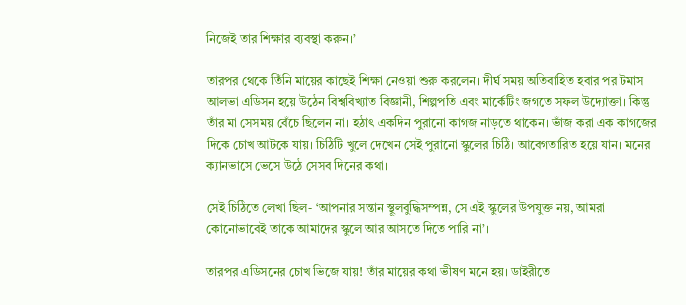নিজেই তার শিক্ষার ব্যবস্থা করুন।’

তারপর থেকে তিঁনি মায়ের কাছেই শিক্ষা নেওয়া শুরু করলেন। দীর্ঘ সময় অতিবাহিত হবার পর টমাস আলভা এডিসন হয়ে উঠেন বিশ্ববিখ্যাত বিজ্ঞানী, শিল্পপতি এবং মার্কেটিং জগতে সফল উদ্যোক্তা। কিন্তু তাঁর মা সেসময় বেঁচে ছিলেন না। হঠাৎ একদিন পুরানো কাগজ নাড়তে থাকেন। ভাঁজ করা এক কাগজের দিকে চোখ আটকে যায়। চিঠিটি খুলে দেখেন সেই পুরানো স্কুলের চিঠি। আবেগতারিত হয়ে যান। মনের ক্যানভাসে ভেসে উঠে সেসব দিনের কথা।

সেই চিঠিতে লেখা ছিল- ‘আপনার সন্তান স্থূলবুদ্ধিসম্পন্ন, সে এই স্কুলের উপযুক্ত নয়, আমরা কোনোভাবেই তাকে আমাদের স্কুলে আর আসতে দিতে পারি না’।

তারপর এডিসনের চোখ ভিজে যায়! তাঁর মায়ের কথা ভীষণ মনে হয়। ডাইরীতে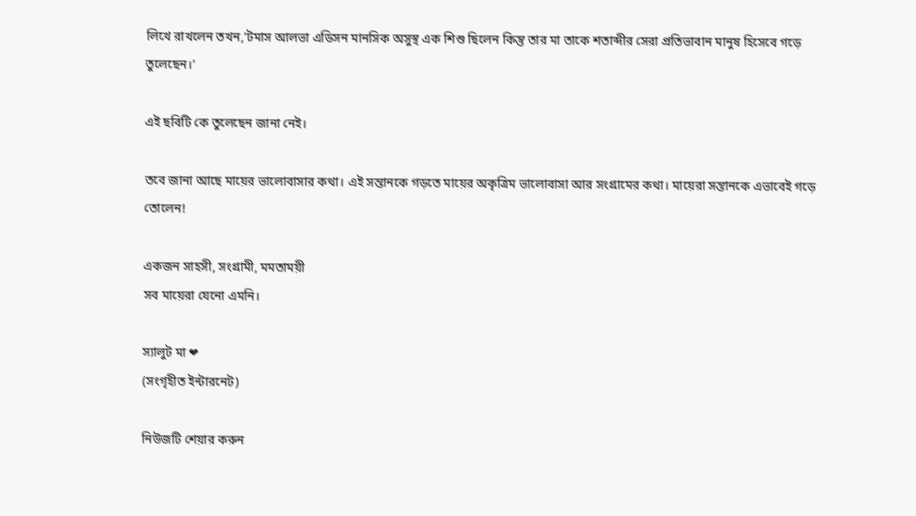লিখে রাখলেন তখন,‘টমাস আলভা এডিসন মানসিক অসুস্থ এক শিশু ছিলেন কিন্তু তার মা তাকে শতাব্দীর সেরা প্রতিভাবান মানুষ হিসেবে গড়ে তুলেছেন।’

এই ছবিটি কে তুলেছেন জানা নেই।

তবে জানা আছে মায়ের ভালোবাসার কথা। এই সন্তানকে গড়তে মায়ের অকৃত্রিম ভালোবাসা আর সংগ্রামের কথা। মায়েরা সন্তানকে এভাবেই গড়ে তোলেন!

একজন সাহসী, সংগ্রামী, মমতাময়ী
সব মায়েরা যেনো এমনি।

স্যালুট মা ❤
(সংগৃহীত ইন্টারনেট)

নিউজটি শেয়ার করুন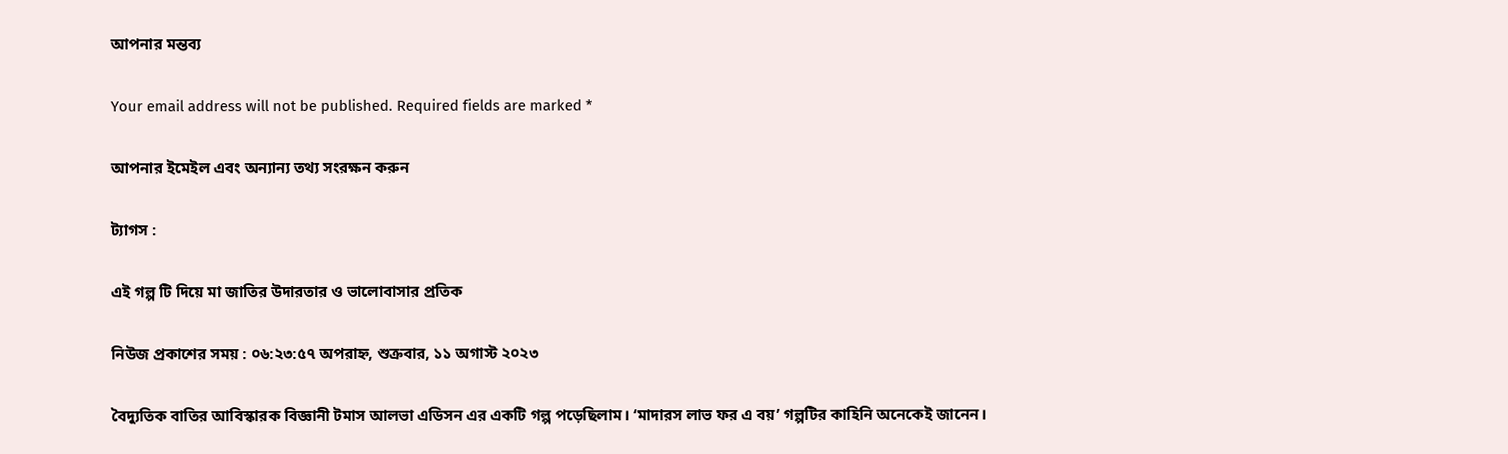আপনার মন্তব্য

Your email address will not be published. Required fields are marked *

আপনার ইমেইল এবং অন্যান্য তথ্য সংরক্ষন করুন

ট্যাগস :

এই গল্প টি দিয়ে মা জাতির উদারতার ও ভালোবাসার প্রতিক

নিউজ প্রকাশের সময় : ০৬:২৩:৫৭ অপরাহ্ন, শুক্রবার, ১১ অগাস্ট ২০২৩

বৈদ্যুতিক বাতির আবিস্কারক বিজ্ঞানী টমাস আলভা এডিসন এর একটি গল্প পড়েছিলাম। ‘মাদারস লাভ ফর এ বয়’ গল্পটির কাহিনি অনেকেই জানেন।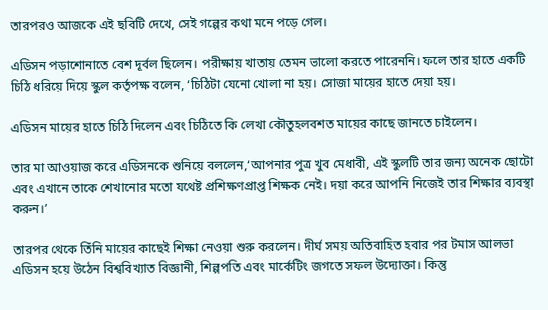তারপরও আজকে এই ছবিটি দেখে, সেই গল্পের কথা মনে পড়ে গেল।

এডিসন পড়াশোনাতে বেশ দূর্বল ছিলেন। পরীক্ষায় খাতায় তেমন ভালো করতে পারেননি। ফলে তার হাতে একটি চিঠি ধরিয়ে দিয়ে স্কুল কর্তৃপক্ষ বলেন, ‘চিঠিটা যেনো খোলা না হয়। সোজা মায়ের হাতে দেয়া হয়।

এডিসন মায়ের হাতে চিঠি দিলেন এবং চিঠিতে কি লেখা কৌতুহলবশত মায়ের কাছে জানতে চাইলেন।

তার মা আওয়াজ করে এডিসনকে শুনিয়ে বললেন,‘আপনার পুত্র খুব মেধাবী, এই স্কুলটি তার জন্য অনেক ছোটো এবং এখানে তাকে শেখানোর মতো যথেষ্ট প্রশিক্ষণপ্রাপ্ত শিক্ষক নেই। দয়া করে আপনি নিজেই তার শিক্ষার ব্যবস্থা করুন।’

তারপর থেকে তিঁনি মায়ের কাছেই শিক্ষা নেওয়া শুরু করলেন। দীর্ঘ সময় অতিবাহিত হবার পর টমাস আলভা এডিসন হয়ে উঠেন বিশ্ববিখ্যাত বিজ্ঞানী, শিল্পপতি এবং মার্কেটিং জগতে সফল উদ্যোক্তা। কিন্তু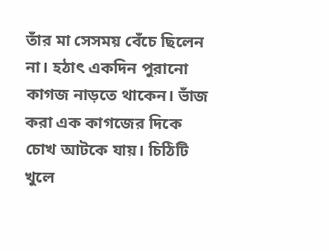তাঁর মা সেসময় বেঁচে ছিলেন না। হঠাৎ একদিন পুরানো কাগজ নাড়তে থাকেন। ভাঁজ করা এক কাগজের দিকে চোখ আটকে যায়। চিঠিটি খুলে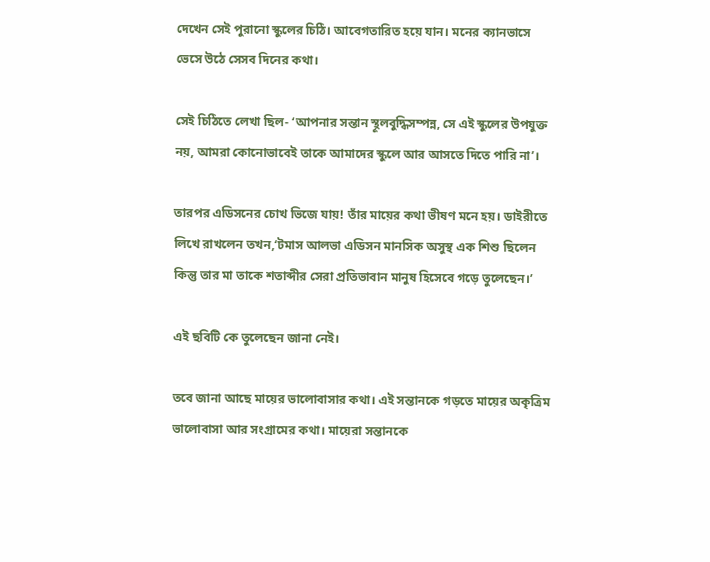দেখেন সেই পুরানো স্কুলের চিঠি। আবেগতারিত হয়ে যান। মনের ক্যানভাসে ভেসে উঠে সেসব দিনের কথা।

সেই চিঠিতে লেখা ছিল- ‘আপনার সন্তান স্থূলবুদ্ধিসম্পন্ন, সে এই স্কুলের উপযুক্ত নয়, আমরা কোনোভাবেই তাকে আমাদের স্কুলে আর আসতে দিতে পারি না’।

তারপর এডিসনের চোখ ভিজে যায়! তাঁর মায়ের কথা ভীষণ মনে হয়। ডাইরীতে লিখে রাখলেন তখন,‘টমাস আলভা এডিসন মানসিক অসুস্থ এক শিশু ছিলেন কিন্তু তার মা তাকে শতাব্দীর সেরা প্রতিভাবান মানুষ হিসেবে গড়ে তুলেছেন।’

এই ছবিটি কে তুলেছেন জানা নেই।

তবে জানা আছে মায়ের ভালোবাসার কথা। এই সন্তানকে গড়তে মায়ের অকৃত্রিম ভালোবাসা আর সংগ্রামের কথা। মায়েরা সন্তানকে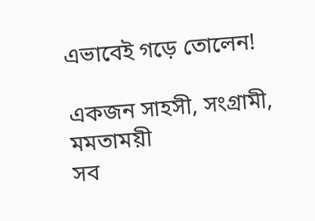এভাবেই গড়ে তোলেন!

একজন সাহসী, সংগ্রামী, মমতাময়ী
সব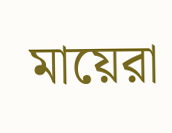মায়েরা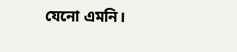যেনো এমনি।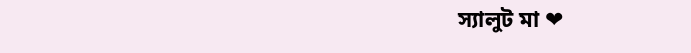স্যালুট মা ❤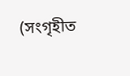(সংগৃহীত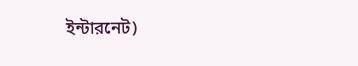ইন্টারনেট)